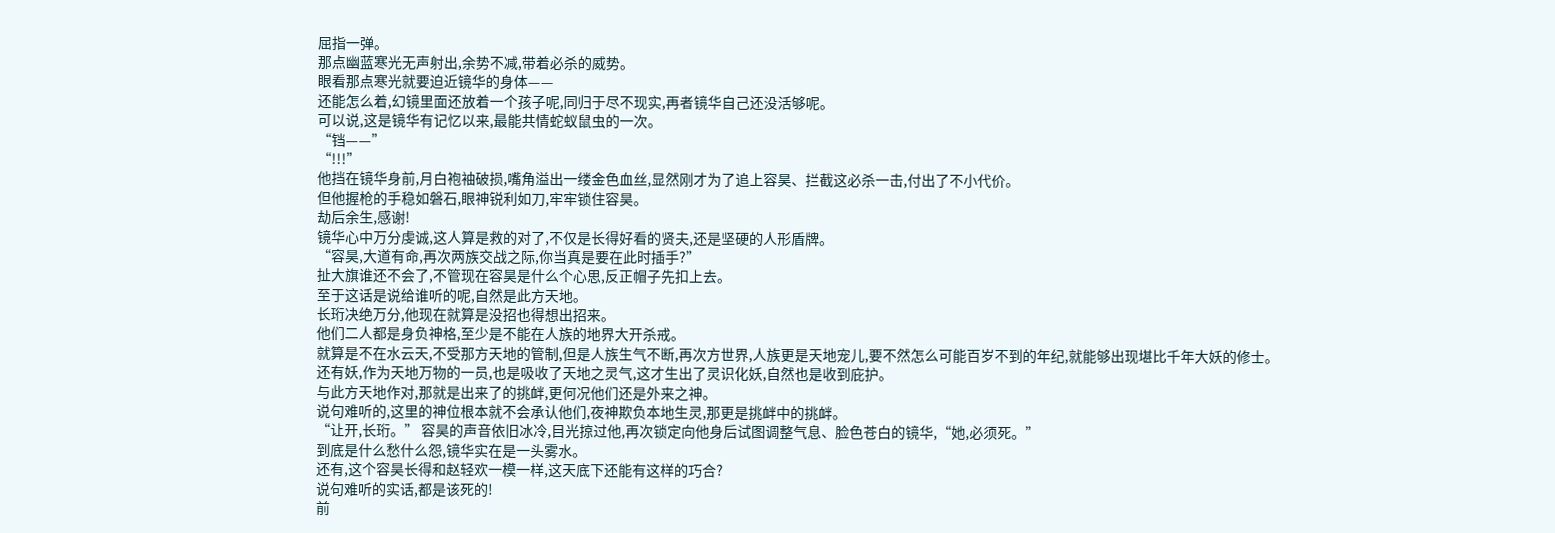屈指一弹。
那点幽蓝寒光无声射出,余势不减,带着必杀的威势。
眼看那点寒光就要迫近镜华的身体——
还能怎么着,幻镜里面还放着一个孩子呢,同归于尽不现实,再者镜华自己还没活够呢。
可以说,这是镜华有记忆以来,最能共情蛇蚁鼠虫的一次。
“铛——”
“!!!”
他挡在镜华身前,月白袍袖破损,嘴角溢出一缕金色血丝,显然刚才为了追上容昊、拦截这必杀一击,付出了不小代价。
但他握枪的手稳如磐石,眼神锐利如刀,牢牢锁住容昊。
劫后余生,感谢!
镜华心中万分虔诚,这人算是救的对了,不仅是长得好看的贤夫,还是坚硬的人形盾牌。
“容昊,大道有命,再次两族交战之际,你当真是要在此时插手?”
扯大旗谁还不会了,不管现在容昊是什么个心思,反正帽子先扣上去。
至于这话是说给谁听的呢,自然是此方天地。
长珩决绝万分,他现在就算是没招也得想出招来。
他们二人都是身负神格,至少是不能在人族的地界大开杀戒。
就算是不在水云天,不受那方天地的管制,但是人族生气不断,再次方世界,人族更是天地宠儿,要不然怎么可能百岁不到的年纪,就能够出现堪比千年大妖的修士。
还有妖,作为天地万物的一员,也是吸收了天地之灵气,这才生出了灵识化妖,自然也是收到庇护。
与此方天地作对,那就是出来了的挑衅,更何况他们还是外来之神。
说句难听的,这里的神位根本就不会承认他们,夜神欺负本地生灵,那更是挑衅中的挑衅。
“让开,长珩。” 容昊的声音依旧冰冷,目光掠过他,再次锁定向他身后试图调整气息、脸色苍白的镜华,“她,必须死。”
到底是什么愁什么怨,镜华实在是一头雾水。
还有,这个容昊长得和赵轻欢一模一样,这天底下还能有这样的巧合?
说句难听的实话,都是该死的!
前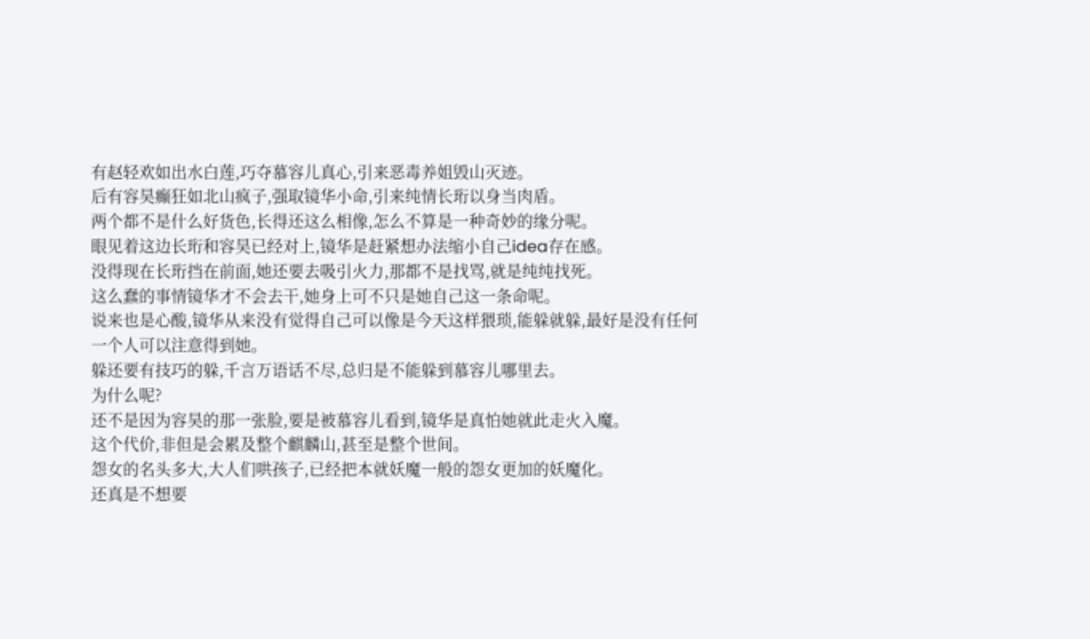有赵轻欢如出水白莲,巧夺慕容儿真心,引来恶毒养姐毁山灭迹。
后有容昊癫狂如北山疯子,强取镜华小命,引来纯情长珩以身当肉盾。
两个都不是什么好货色,长得还这么相像,怎么不算是一种奇妙的缘分呢。
眼见着这边长珩和容昊已经对上,镜华是赶紧想办法缩小自己idea存在感。
没得现在长珩挡在前面,她还要去吸引火力,那都不是找骂,就是纯纯找死。
这么蠢的事情镜华才不会去干,她身上可不只是她自己这一条命呢。
说来也是心酸,镜华从来没有觉得自己可以像是今天这样猥琐,能躲就躲,最好是没有任何一个人可以注意得到她。
躲还要有技巧的躲,千言万语话不尽,总归是不能躲到慕容儿哪里去。
为什么呢?
还不是因为容昊的那一张脸,要是被慕容儿看到,镜华是真怕她就此走火入魔。
这个代价,非但是会累及整个麒麟山,甚至是整个世间。
怨女的名头多大,大人们哄孩子,已经把本就妖魔一般的怨女更加的妖魔化。
还真是不想要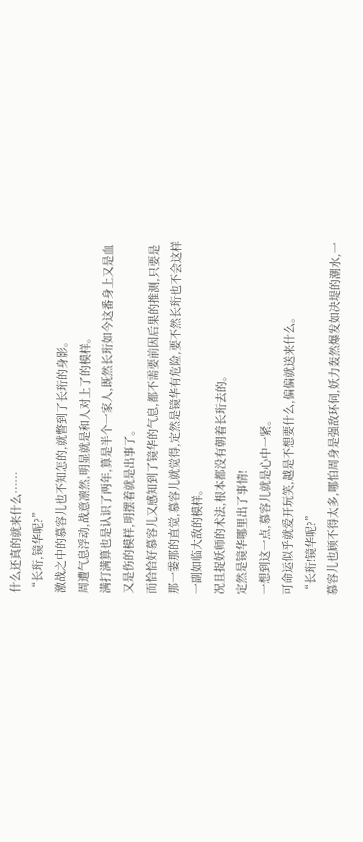什么还真的就来什么……
“长珩,镜华呢?”
激战之中的慕容儿也不知怎的,就瞥到了长珩的身影。
周遭气息浮动,战意凛然,明显就是和人对上了的模样。
满打满算也是认识了两年,算是半个一家人,既然长珩如今这番身上又是血又是伤的模样,明摆着就是出事了。
而恰恰好慕容儿又感知到了镜华的气息,都不需要前因后果的推测,只要是那一霎那的直觉,慕容儿就觉得,定然是镜华有危险,要不然长珩也不会这样一副如临大敌的模样。
况且捉妖师的术法,根本都没有朝着长珩去的。
定然是镜华哪里出了事情!
一想到这一点,慕容儿就是心中一紧。
可命运似乎就爱开玩笑,越是不想要什么,偏偏就送来什么。
“长珩!镜华呢?”
慕容儿也顾不得太多,哪怕周身是强敌环伺,妖力轰然爆发如决堤的潮水,一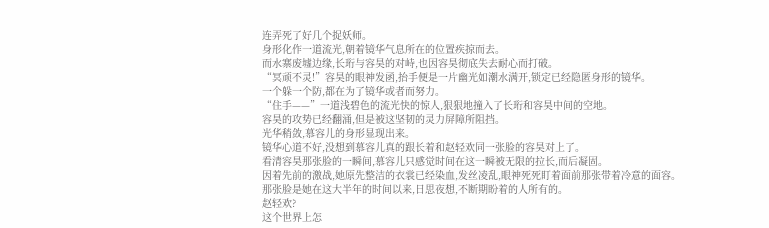连弄死了好几个捉妖师。
身形化作一道流光,朝着镜华气息所在的位置疾掠而去。
而水寨废墟边缘,长珩与容昊的对峙,也因容昊彻底失去耐心而打破。
“冥顽不灵!”容昊的眼神发函,抬手便是一片幽光如潮水满开,锁定已经隐匿身形的镜华。
一个躲一个防,都在为了镜华或者而努力。
“住手——”一道浅碧色的流光快的惊人,狠狠地撞入了长珩和容昊中间的空地。
容昊的攻势已经翻涌,但是被这坚韧的灵力屏障所阻挡。
光华稍敛,慕容儿的身形显现出来。
镜华心道不好,没想到慕容儿真的跟长着和赵轻欢同一张脸的容昊对上了。
看清容昊那张脸的一瞬间,慕容儿只感觉时间在这一瞬被无限的拉长,而后凝固。
因着先前的激战,她原先整洁的衣裳已经染血,发丝凌乱,眼神死死盯着面前那张带着冷意的面容。
那张脸是她在这大半年的时间以来,日思夜想,不断期盼着的人所有的。
赵轻欢?
这个世界上怎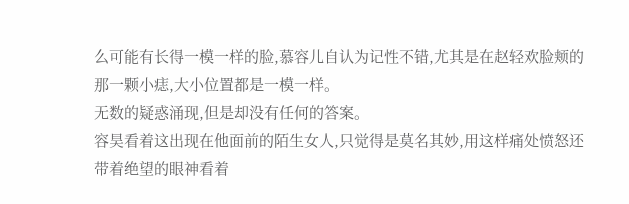么可能有长得一模一样的脸,慕容儿自认为记性不错,尤其是在赵轻欢脸颊的那一颗小痣,大小位置都是一模一样。
无数的疑惑涌现,但是却没有任何的答案。
容昊看着这出现在他面前的陌生女人,只觉得是莫名其妙,用这样痛处愤怒还带着绝望的眼神看着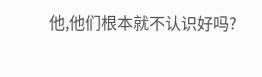他,他们根本就不认识好吗?